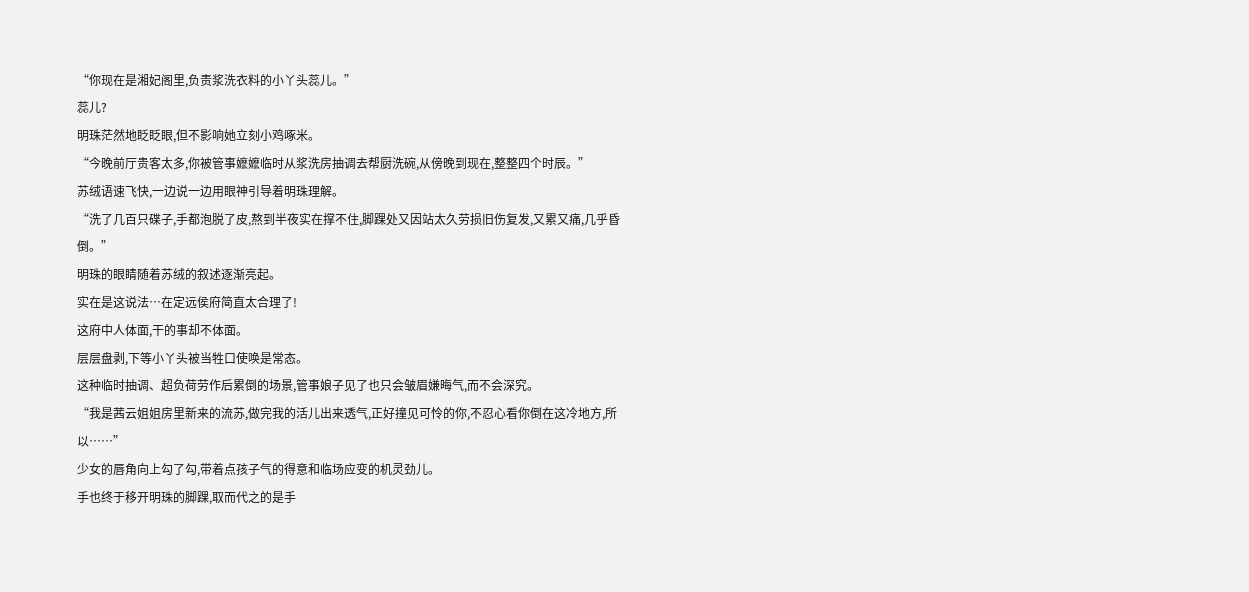“你现在是湘妃阁里,负责浆洗衣料的小丫头蕊儿。”
蕊儿?
明珠茫然地眨眨眼,但不影响她立刻小鸡啄米。
“今晚前厅贵客太多,你被管事嬷嬷临时从浆洗房抽调去帮厨洗碗,从傍晚到现在,整整四个时辰。”
苏绒语速飞快,一边说一边用眼神引导着明珠理解。
“洗了几百只碟子,手都泡脱了皮,熬到半夜实在撑不住,脚踝处又因站太久劳损旧伤复发,又累又痛,几乎昏倒。”
明珠的眼睛随着苏绒的叙述逐渐亮起。
实在是这说法…在定远侯府简直太合理了!
这府中人体面,干的事却不体面。
层层盘剥,下等小丫头被当牲口使唤是常态。
这种临时抽调、超负荷劳作后累倒的场景,管事娘子见了也只会皱眉嫌晦气,而不会深究。
“我是茜云姐姐房里新来的流苏,做完我的活儿出来透气,正好撞见可怜的你,不忍心看你倒在这冷地方,所以……”
少女的唇角向上勾了勾,带着点孩子气的得意和临场应变的机灵劲儿。
手也终于移开明珠的脚踝,取而代之的是手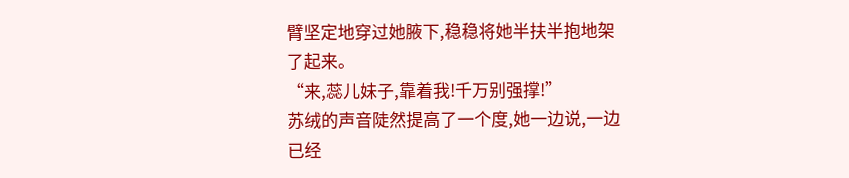臂坚定地穿过她腋下,稳稳将她半扶半抱地架了起来。
“来,蕊儿妹子,靠着我!千万别强撑!”
苏绒的声音陡然提高了一个度,她一边说,一边已经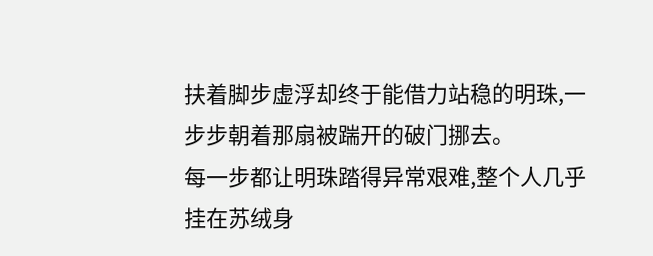扶着脚步虚浮却终于能借力站稳的明珠,一步步朝着那扇被踹开的破门挪去。
每一步都让明珠踏得异常艰难,整个人几乎挂在苏绒身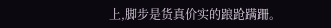上,脚步是货真价实的踉跄蹒跚。